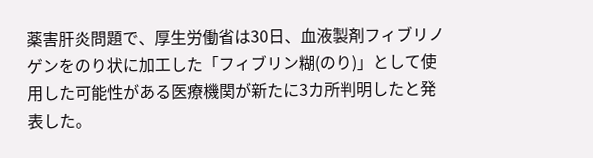薬害肝炎問題で、厚生労働省は30日、血液製剤フィブリノゲンをのり状に加工した「フィブリン糊(のり)」として使用した可能性がある医療機関が新たに3カ所判明したと発表した。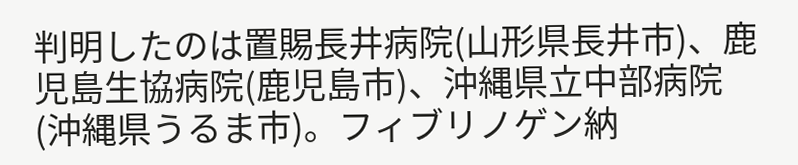判明したのは置賜長井病院(山形県長井市)、鹿児島生協病院(鹿児島市)、沖縄県立中部病院(沖縄県うるま市)。フィブリノゲン納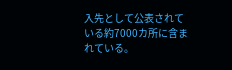入先として公表されている約7000カ所に含まれている。